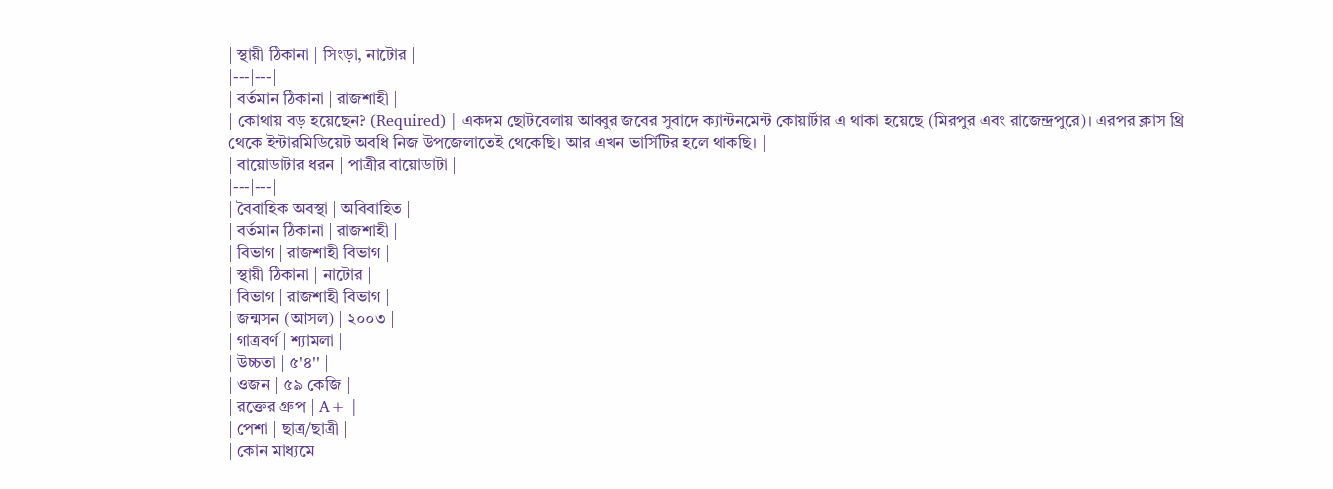| স্থায়ী ঠিকানা | সিংড়া, নাটোর |
|---|---|
| বর্তমান ঠিকানা | রাজশাহী |
| কোথায় বড় হয়েছেন? (Required) | একদম ছোটবেলায় আব্বুর জবের সুবাদে ক্যান্টনমেন্ট কোয়ার্টার এ থাকা হয়েছে (মিরপুর এবং রাজেন্দ্রপুরে)। এরপর ক্লাস থ্রি থেকে ইন্টারমিডিয়েট অবধি নিজ উপজেলাতেই থেকেছি। আর এখন ভার্সিটির হলে থাকছি। |
| বায়োডাটার ধরন | পাত্রীর বায়োডাটা |
|---|---|
| বৈবাহিক অবস্থা | অবিবাহিত |
| বর্তমান ঠিকানা | রাজশাহী |
| বিভাগ | রাজশাহী বিভাগ |
| স্থায়ী ঠিকানা | নাটোর |
| বিভাগ | রাজশাহী বিভাগ |
| জন্মসন (আসল) | ২০০৩ |
| গাত্রবর্ণ | শ্যামলা |
| উচ্চতা | ৫'৪'' |
| ওজন | ৫৯ কেজি |
| রক্তের গ্রুপ | A+ |
| পেশা | ছাত্র/ছাত্রী |
| কোন মাধ্যমে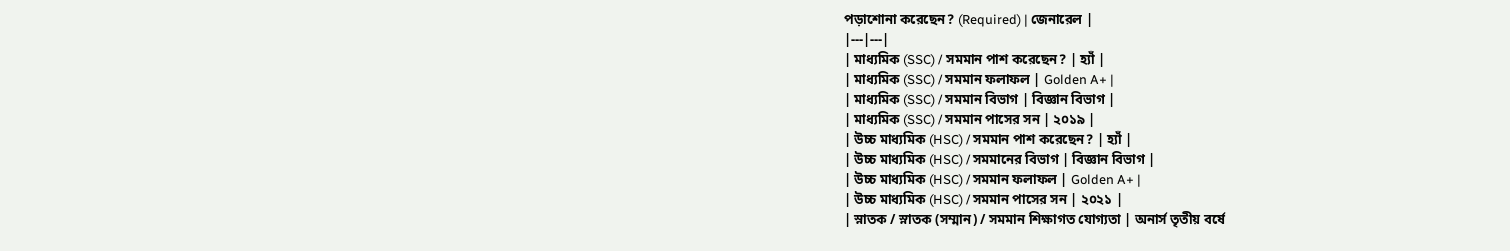পড়াশোনা করেছেন? (Required) | জেনারেল |
|---|---|
| মাধ্যমিক (SSC) / সমমান পাশ করেছেন? | হ্যাঁ |
| মাধ্যমিক (SSC) / সমমান ফলাফল | Golden A+ |
| মাধ্যমিক (SSC) / সমমান বিভাগ | বিজ্ঞান বিভাগ |
| মাধ্যমিক (SSC) / সমমান পাসের সন | ২০১৯ |
| উচ্চ মাধ্যমিক (HSC) / সমমান পাশ করেছেন? | হ্যাঁ |
| উচ্চ মাধ্যমিক (HSC) / সমমানের বিভাগ | বিজ্ঞান বিভাগ |
| উচ্চ মাধ্যমিক (HSC) / সমমান ফলাফল | Golden A+ |
| উচ্চ মাধ্যমিক (HSC) / সমমান পাসের সন | ২০২১ |
| স্নাতক / স্নাতক (সম্মান) / সমমান শিক্ষাগত যোগ্যতা | অনার্স তৃতীয় বর্ষে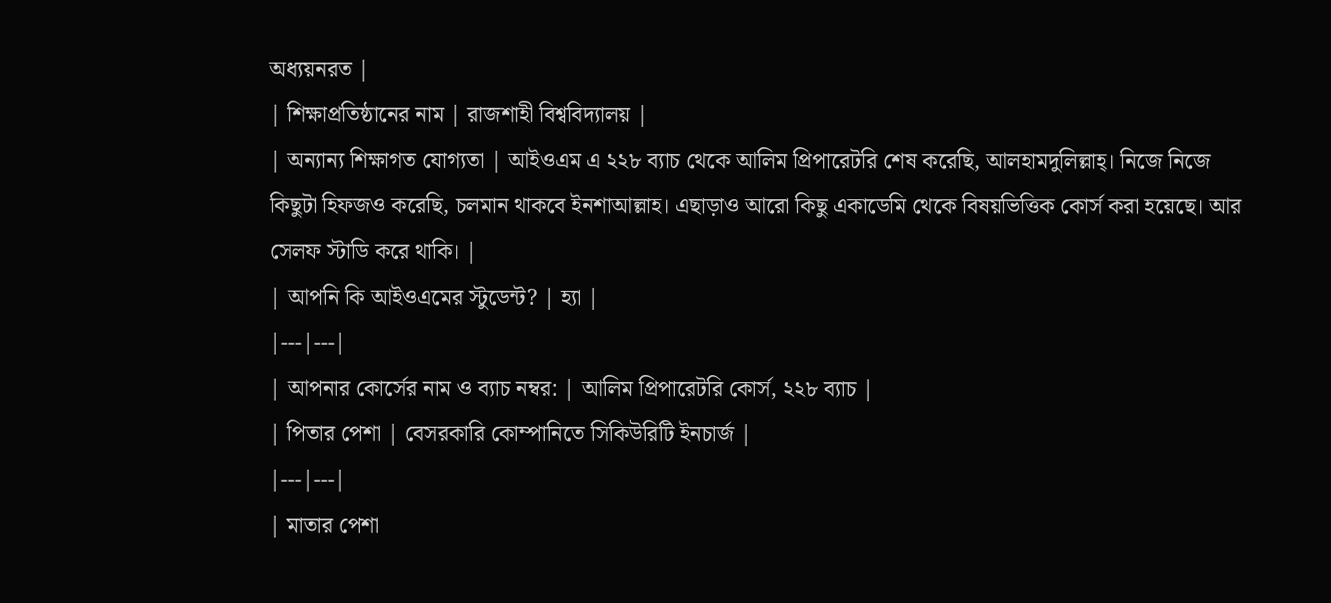অধ্যয়নরত |
| শিক্ষাপ্রতিষ্ঠানের নাম | রাজশাহী বিশ্ববিদ্যালয় |
| অন্যান্য শিক্ষাগত যোগ্যতা | আইওএম এ ২২৮ ব্যাচ থেকে আলিম প্রিপারেটরি শেষ করেছি, আলহামদুলিল্লাহ্। নিজে নিজে কিছুটা হিফজও করেছি, চলমান থাকবে ইনশাআল্লাহ। এছাড়াও আরো কিছু একাডেমি থেকে বিষয়ভিত্তিক কোর্স করা হয়েছে। আর সেলফ স্টাডি করে থাকি। |
| আপনি কি আইওএমের স্টুডেন্ট? | হ্যা |
|---|---|
| আপনার কোর্সের নাম ও ব্যাচ নম্বর: | আলিম প্রিপারেটরি কোর্স, ২২৮ ব্যাচ |
| পিতার পেশা | বেসরকারি কোম্পানিতে সিকিউরিটি ইনচার্জ |
|---|---|
| মাতার পেশা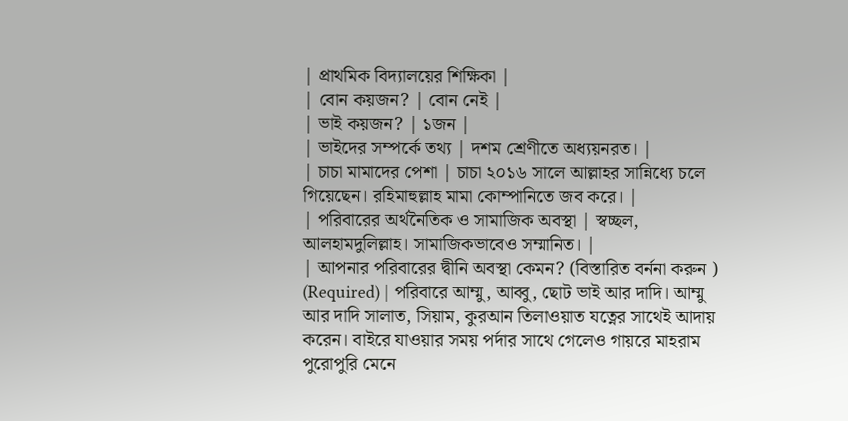| প্রাথমিক বিদ্যালয়ের শিক্ষিকা |
| বোন কয়জন? | বোন নেই |
| ভাই কয়জন? | ১জন |
| ভাইদের সম্পর্কে তথ্য | দশম শ্রেণীতে অধ্যয়নরত। |
| চাচা মামাদের পেশা | চাচা ২০১৬ সালে আল্লাহর সান্নিধ্যে চলে গিয়েছেন। রহিমাহুল্লাহ মামা কোম্পানিতে জব করে। |
| পরিবারের অর্থনৈতিক ও সামাজিক অবস্থা | স্বচ্ছল, আলহামদুলিল্লাহ। সামাজিকভাবেও সম্মানিত। |
| আপনার পরিবারের দ্বীনি অবস্থা কেমন? (বিস্তারিত বর্ননা করুন ) (Required) | পরিবারে আম্মু, আব্বু, ছোট ভাই আর দাদি। আম্মু আর দাদি সালাত, সিয়াম, কুরআন তিলাওয়াত যত্নের সাথেই আদায় করেন। বাইরে যাওয়ার সময় পর্দার সাথে গেলেও গায়রে মাহরাম পুরোপুরি মেনে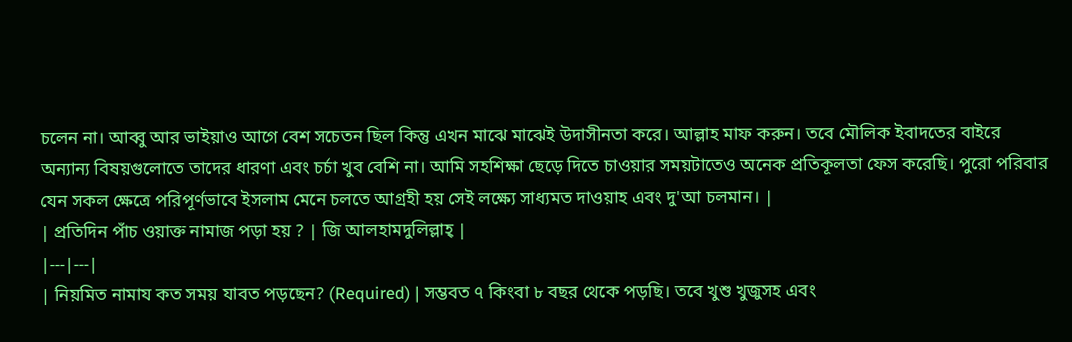চলেন না। আব্বু আর ভাইয়াও আগে বেশ সচেতন ছিল কিন্তু এখন মাঝে মাঝেই উদাসীনতা করে। আল্লাহ মাফ করুন। তবে মৌলিক ইবাদতের বাইরে অন্যান্য বিষয়গুলোতে তাদের ধারণা এবং চর্চা খুব বেশি না। আমি সহশিক্ষা ছেড়ে দিতে চাওয়ার সময়টাতেও অনেক প্রতিকূলতা ফেস করেছি। পুরো পরিবার যেন সকল ক্ষেত্রে পরিপূর্ণভাবে ইসলাম মেনে চলতে আগ্রহী হয় সেই লক্ষ্যে সাধ্যমত দাওয়াহ এবং দু'আ চলমান। |
| প্রতিদিন পাঁচ ওয়াক্ত নামাজ পড়া হয় ? | জি আলহামদুলিল্লাহ্ |
|---|---|
| নিয়মিত নামায কত সময় যাবত পড়ছেন? (Required) | সম্ভবত ৭ কিংবা ৮ বছর থেকে পড়ছি। তবে খুশু খুজুসহ এবং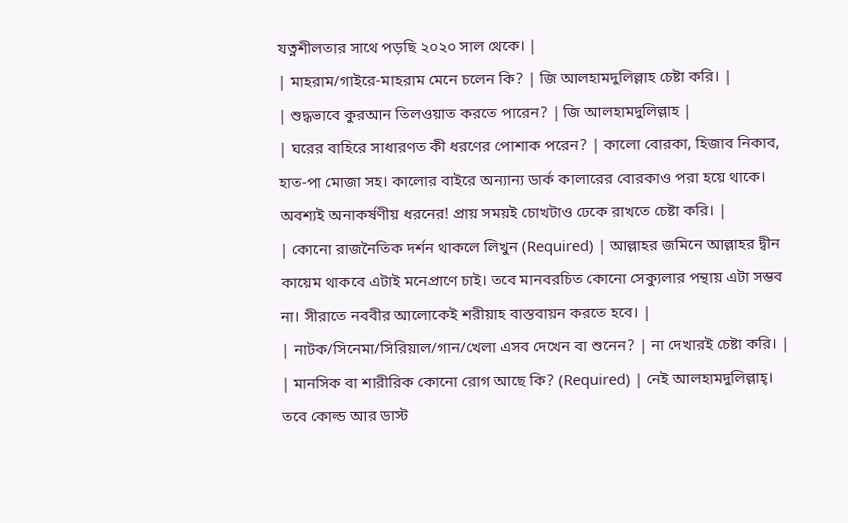যত্নশীলতার সাথে পড়ছি ২০২০ সাল থেকে। |
| মাহরাম/গাইরে-মাহরাম মেনে চলেন কি? | জি আলহামদুলিল্লাহ চেষ্টা করি। |
| শুদ্ধভাবে কুরআন তিলওয়াত করতে পারেন? | জি আলহামদুলিল্লাহ |
| ঘরের বাহিরে সাধারণত কী ধরণের পোশাক পরেন? | কালো বোরকা, হিজাব নিকাব, হাত-পা মোজা সহ। কালোর বাইরে অন্যান্য ডার্ক কালারের বোরকাও পরা হয়ে থাকে। অবশ্যই অনাকর্ষণীয় ধরনের! প্রায় সময়ই চোখটাও ঢেকে রাখতে চেষ্টা করি। |
| কোনো রাজনৈতিক দর্শন থাকলে লিখুন (Required) | আল্লাহর জমিনে আল্লাহর দ্বীন কায়েম থাকবে এটাই মনেপ্রাণে চাই। তবে মানবরচিত কোনো সেক্যুলার পন্থায় এটা সম্ভব না। সীরাতে নববীর আলোকেই শরীয়াহ বাস্তবায়ন করতে হবে। |
| নাটক/সিনেমা/সিরিয়াল/গান/খেলা এসব দেখেন বা শুনেন? | না দেখারই চেষ্টা করি। |
| মানসিক বা শারীরিক কোনো রোগ আছে কি? (Required) | নেই আলহামদুলিল্লাহ্। তবে কোল্ড আর ডাস্ট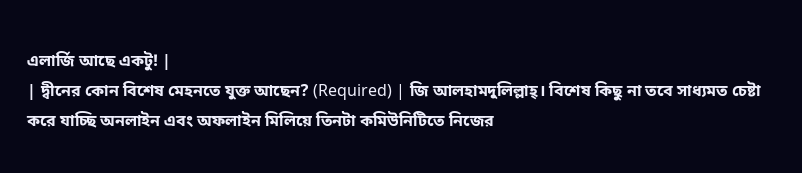এলার্জি আছে একটু! |
| দ্বীনের কোন বিশেষ মেহনতে যুক্ত আছেন? (Required) | জি আলহামদুলিল্লাহ্। বিশেষ কিছু না তবে সাধ্যমত চেষ্টা করে যাচ্ছি অনলাইন এবং অফলাইন মিলিয়ে তিনটা কমিউনিটিতে নিজের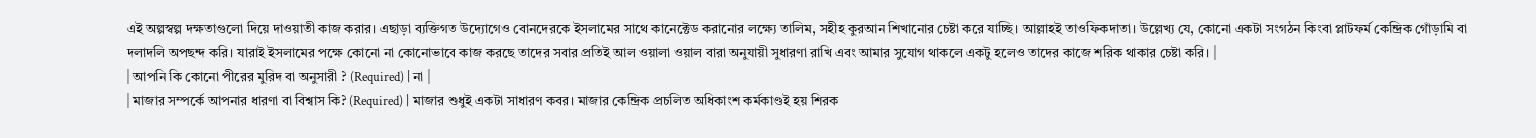এই অল্পস্বল্প দক্ষতাগুলো দিয়ে দাওয়াতী কাজ করার। এছাড়া ব্যক্তিগত উদ্যোগেও বোনদেরকে ইসলামের সাথে কানেক্টেড করানোর লক্ষ্যে তালিম, সহীহ কুরআন শিখানোর চেষ্টা করে যাচ্ছি। আল্লাহই তাওফিকদাতা। উল্লেখ্য যে, কোনো একটা সংগঠন কিংবা প্লাটফর্ম কেন্দ্রিক গোঁড়ামি বা দলাদলি অপছন্দ করি। যারাই ইসলামের পক্ষে কোনো না কোনোভাবে কাজ করছে তাদের সবার প্রতিই আল ওয়ালা ওয়াল বারা অনুযায়ী সুধারণা রাখি এবং আমার সুযোগ থাকলে একটু হলেও তাদের কাজে শরিক থাকার চেষ্টা করি। |
| আপনি কি কোনো পীরের মুরিদ বা অনুসারী ? (Required) | না |
| মাজার সম্পর্কে আপনার ধারণা বা বিশ্বাস কি? (Required) | মাজার শুধুই একটা সাধারণ কবর। মাজার কেন্দ্রিক প্রচলিত অধিকাংশ কর্মকাণ্ডই হয় শিরক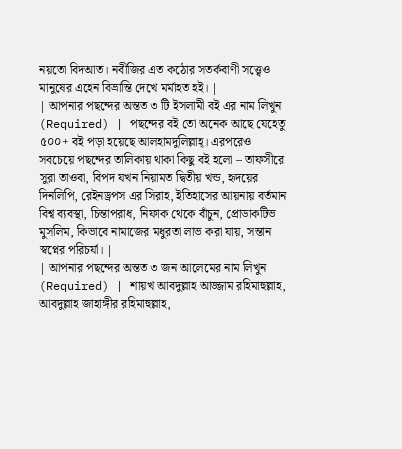নয়তো বিদআত। নবীজির এত কঠোর সতর্কবাণী সত্ত্বেও মানুষের এহেন বিভ্রান্তি দেখে মর্মাহত হই। |
| আপনার পছন্দের অন্তত ৩ টি ইসলামী বই এর নাম লিখুন (Required) | পছন্দের বই তো অনেক আছে যেহেতু ৫০০+ বই পড়া হয়েছে আলহামদুলিল্লাহ্। এরপরেও সবচেয়ে পছন্দের তালিকায় থাকা কিছু বই হলো – তাফসীরে সুরা তাওবা, বিপদ যখন নিয়ামত দ্বিতীয় খন্ড, হৃদয়ের দিনলিপি, রেইনড্রপস এর সিরাহ, ইতিহাসের আয়নায় বর্তমান বিশ্ব ব্যবস্থা, চিন্তাপরাধ, নিফাক থেকে বাঁচুন, প্রোডাকটিভ মুসলিম, কিভাবে নামাজের মধুরতা লাভ করা যায়, সন্তান স্বপ্নের পরিচর্যা। |
| আপনার পছন্দের অন্তত ৩ জন আলেমের নাম লিখুন (Required) | শায়খ আবদুল্লাহ আজ্জাম রহিমাহুল্লাহ, আবদুল্লাহ জাহাঙ্গীর রহিমাহুল্লাহ,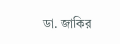ডা. জাকির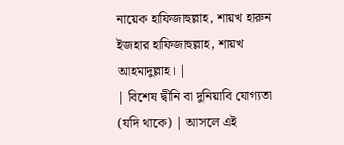নায়েক হাফিজাহুল্লাহ, শায়খ হারুন ইজহার হাফিজাহুল্লাহ, শায়খ আহমাদুল্লাহ। |
| বিশেষ দ্বীনি বা দুনিয়াবি যোগ্যতা (যদি থাকে) | আসলে এই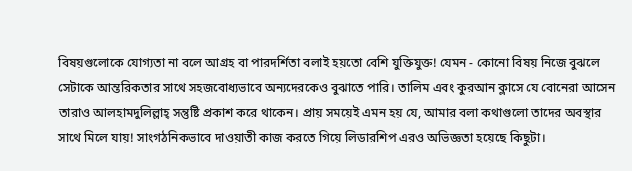বিষয়গুলোকে যোগ্যতা না বলে আগ্রহ বা পারদর্শিতা বলাই হয়তো বেশি যুক্তিযুক্ত! যেমন - কোনো বিষয় নিজে বুঝলে সেটাকে আন্তরিকতার সাথে সহজবোধ্যভাবে অন্যদেরকেও বুঝাতে পারি। তালিম এবং কুরআন ক্লাসে যে বোনেরা আসেন তারাও আলহামদুলিল্লাহ্ সন্তুষ্টি প্রকাশ করে থাকেন। প্রায় সময়েই এমন হয় যে, আমার বলা কথাগুলো তাদের অবস্থার সাথে মিলে যায়! সাংগঠনিকভাবে দাওয়াতী কাজ করতে গিয়ে লিডারশিপ এরও অভিজ্ঞতা হয়েছে কিছুটা।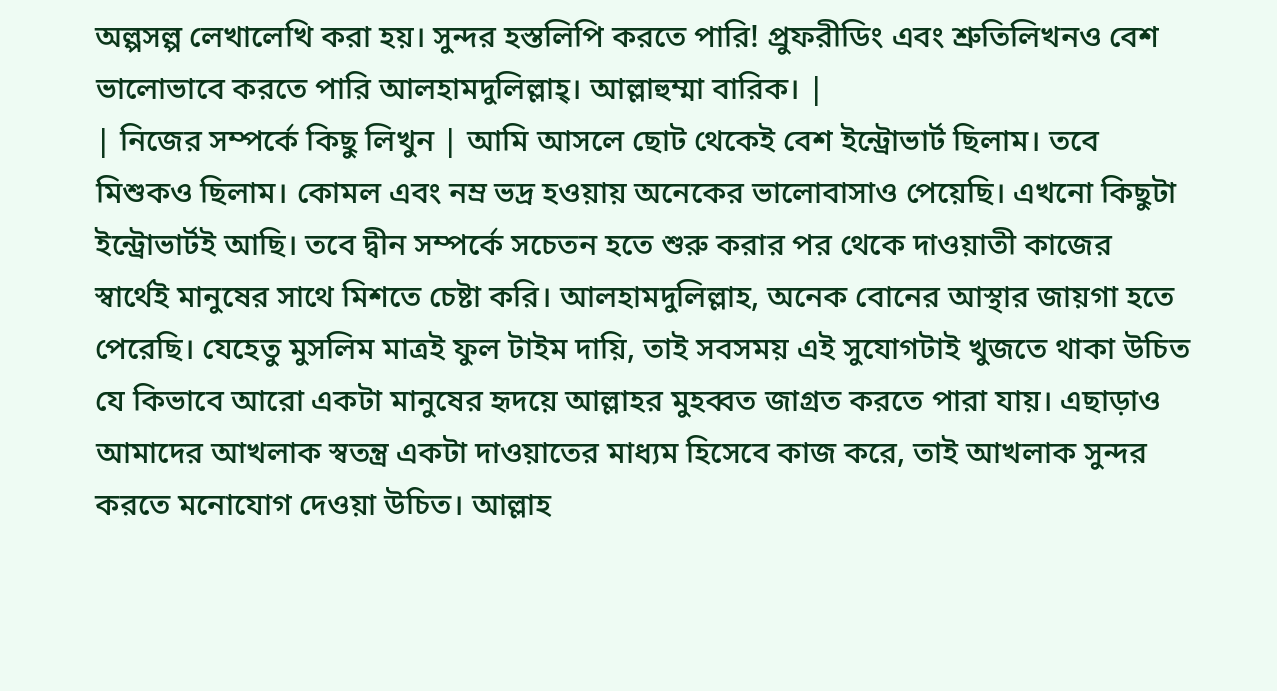অল্পসল্প লেখালেখি করা হয়। সুন্দর হস্তলিপি করতে পারি! প্রুফরীডিং এবং শ্রুতিলিখনও বেশ ভালোভাবে করতে পারি আলহামদুলিল্লাহ্। আল্লাহুম্মা বারিক। |
| নিজের সম্পর্কে কিছু লিখুন | আমি আসলে ছোট থেকেই বেশ ইন্ট্রোভার্ট ছিলাম। তবে মিশুকও ছিলাম। কোমল এবং নম্র ভদ্র হওয়ায় অনেকের ভালোবাসাও পেয়েছি। এখনো কিছুটা ইন্ট্রোভার্টই আছি। তবে দ্বীন সম্পর্কে সচেতন হতে শুরু করার পর থেকে দাওয়াতী কাজের স্বার্থেই মানুষের সাথে মিশতে চেষ্টা করি। আলহামদুলিল্লাহ, অনেক বোনের আস্থার জায়গা হতে পেরেছি। যেহেতু মুসলিম মাত্রই ফুল টাইম দায়ি, তাই সবসময় এই সুযোগটাই খুজতে থাকা উচিত যে কিভাবে আরো একটা মানুষের হৃদয়ে আল্লাহর মুহব্বত জাগ্রত করতে পারা যায়। এছাড়াও আমাদের আখলাক স্বতন্ত্র একটা দাওয়াতের মাধ্যম হিসেবে কাজ করে, তাই আখলাক সুন্দর করতে মনোযোগ দেওয়া উচিত। আল্লাহ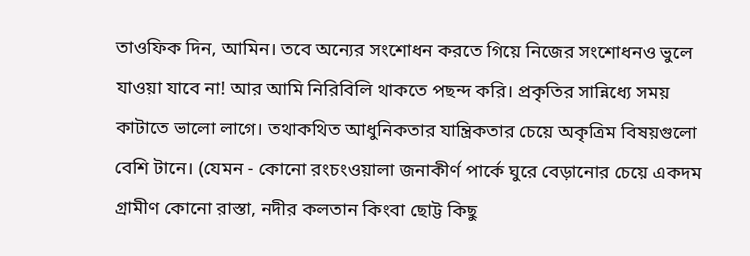তাওফিক দিন, আমিন। তবে অন্যের সংশোধন করতে গিয়ে নিজের সংশোধনও ভুলে যাওয়া যাবে না! আর আমি নিরিবিলি থাকতে পছন্দ করি। প্রকৃতির সান্নিধ্যে সময় কাটাতে ভালো লাগে। তথাকথিত আধুনিকতার যান্ত্রিকতার চেয়ে অকৃত্রিম বিষয়গুলো বেশি টানে। (যেমন - কোনো রংচংওয়ালা জনাকীর্ণ পার্কে ঘুরে বেড়ানোর চেয়ে একদম গ্রামীণ কোনো রাস্তা, নদীর কলতান কিংবা ছোট্ট কিছু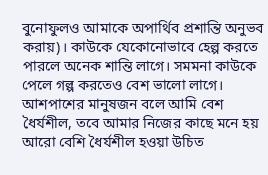বুনোফুলও আমাকে অপার্থিব প্রশান্তি অনুভব করায়)। কাউকে যেকোনোভাবে হেল্প করতে পারলে অনেক শান্তি লাগে। সমমনা কাউকে পেলে গল্প করতেও বেশ ভালো লাগে। আশপাশের মানুষজন বলে আমি বেশ ধৈর্যশীল, তবে আমার নিজের কাছে মনে হয় আরো বেশি ধৈর্যশীল হওয়া উচিত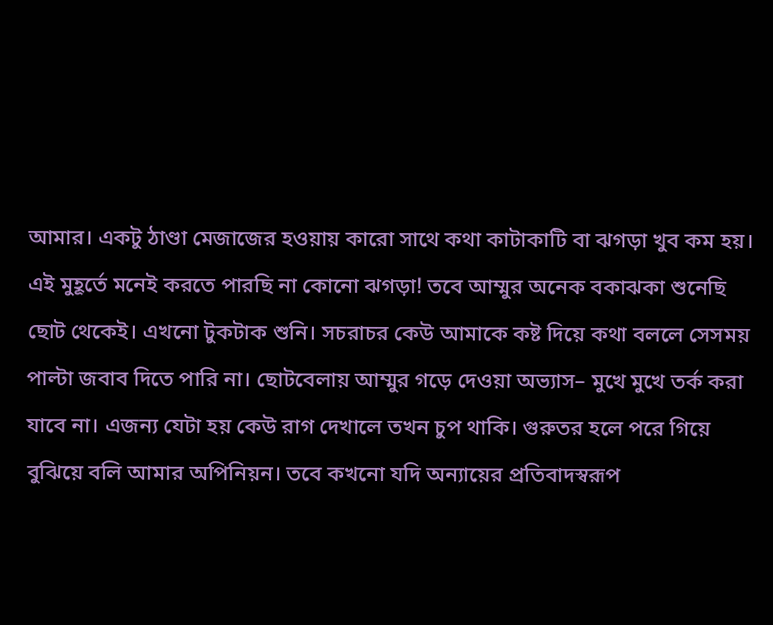আমার। একটু ঠাণ্ডা মেজাজের হওয়ায় কারো সাথে কথা কাটাকাটি বা ঝগড়া খুব কম হয়। এই মুহূর্তে মনেই করতে পারছি না কোনো ঝগড়া! তবে আম্মুর অনেক বকাঝকা শুনেছি ছোট থেকেই। এখনো টুকটাক শুনি। সচরাচর কেউ আমাকে কষ্ট দিয়ে কথা বললে সেসময় পাল্টা জবাব দিতে পারি না। ছোটবেলায় আম্মুর গড়ে দেওয়া অভ্যাস– মুখে মুখে তর্ক করা যাবে না। এজন্য যেটা হয় কেউ রাগ দেখালে তখন চুপ থাকি। গুরুতর হলে পরে গিয়ে বুঝিয়ে বলি আমার অপিনিয়ন। তবে কখনো যদি অন্যায়ের প্রতিবাদস্বরূপ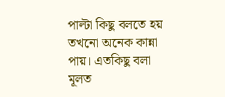পাল্টা কিছু বলতে হয় তখনো অনেক কান্না পায়। এতকিছু বলা মূলত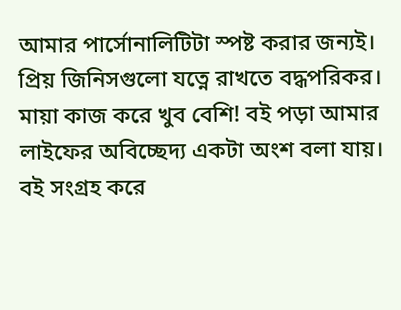আমার পার্সোনালিটিটা স্পষ্ট করার জন্যই। প্রিয় জিনিসগুলো যত্নে রাখতে বদ্ধপরিকর। মায়া কাজ করে খুব বেশি! বই পড়া আমার লাইফের অবিচ্ছেদ্য একটা অংশ বলা যায়। বই সংগ্রহ করে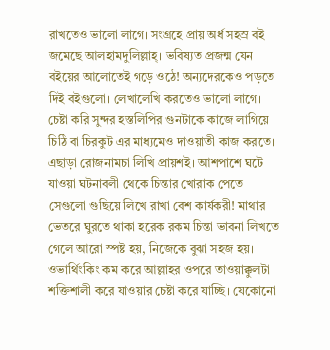রাখতেও ভালো লাগে। সংগ্রহে প্রায় অর্ধ সহস্র বই জমেছে আলহামদুলিল্লাহ্। ভবিষ্যত প্রজন্ম যেন বইয়ের আলোতেই গড়ে ওঠে! অন্যদেরকেও পড়তে দিই বইগুলো। লেখালেখি করতেও ভালো লাগে। চেষ্টা করি সুন্দর হস্তলিপির গুনটাকে কাজে লাগিয়ে চিঠি বা চিরকুট এর মাধ্যমেও দাওয়াতী কাজ করতে। এছাড়া রোজনামচা লিখি প্রায়শই। আশপাশে ঘটে যাওয়া ঘটনাবলী থেকে চিন্তার খোরাক পেতে সেগুলো গুছিয়ে লিখে রাখা বেশ কার্যকরী! মাথার ভেতরে ঘুরতে থাকা হরেক রকম চিন্তা ভাবনা লিখতে গেলে আরো স্পষ্ট হয়, নিজেকে বুঝা সহজ হয়। ওভার্থিংকিং কম করে আল্লাহর ওপরে তাওয়াক্কুলটা শক্তিশালী করে যাওয়ার চেষ্টা করে যাচ্ছি। যেকোনো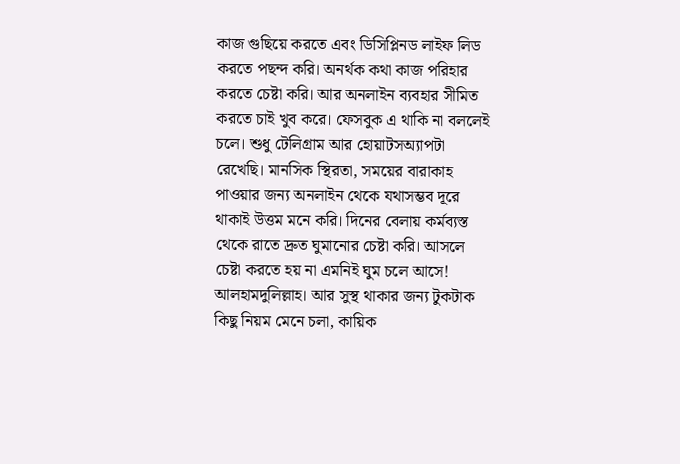কাজ গুছিয়ে করতে এবং ডিসিপ্লিনড লাইফ লিড করতে পছন্দ করি। অনর্থক কথা কাজ পরিহার করতে চেষ্টা করি। আর অনলাইন ব্যবহার সীমিত করতে চাই খুব করে। ফেসবুক এ থাকি না বললেই চলে। শুধু টেলিগ্রাম আর হোয়াটসঅ্যাপটা রেখেছি। মানসিক স্থিরতা, সময়ের বারাকাহ পাওয়ার জন্য অনলাইন থেকে যথাসম্ভব দূরে থাকাই উত্তম মনে করি। দিনের বেলায় কর্মব্যস্ত থেকে রাতে দ্রুত ঘুমানোর চেষ্টা করি। আসলে চেষ্টা করতে হয় না এমনিই ঘুম চলে আসে! আলহামদুলিল্লাহ। আর সুস্থ থাকার জন্য টুকটাক কিছু নিয়ম মেনে চলা, কায়িক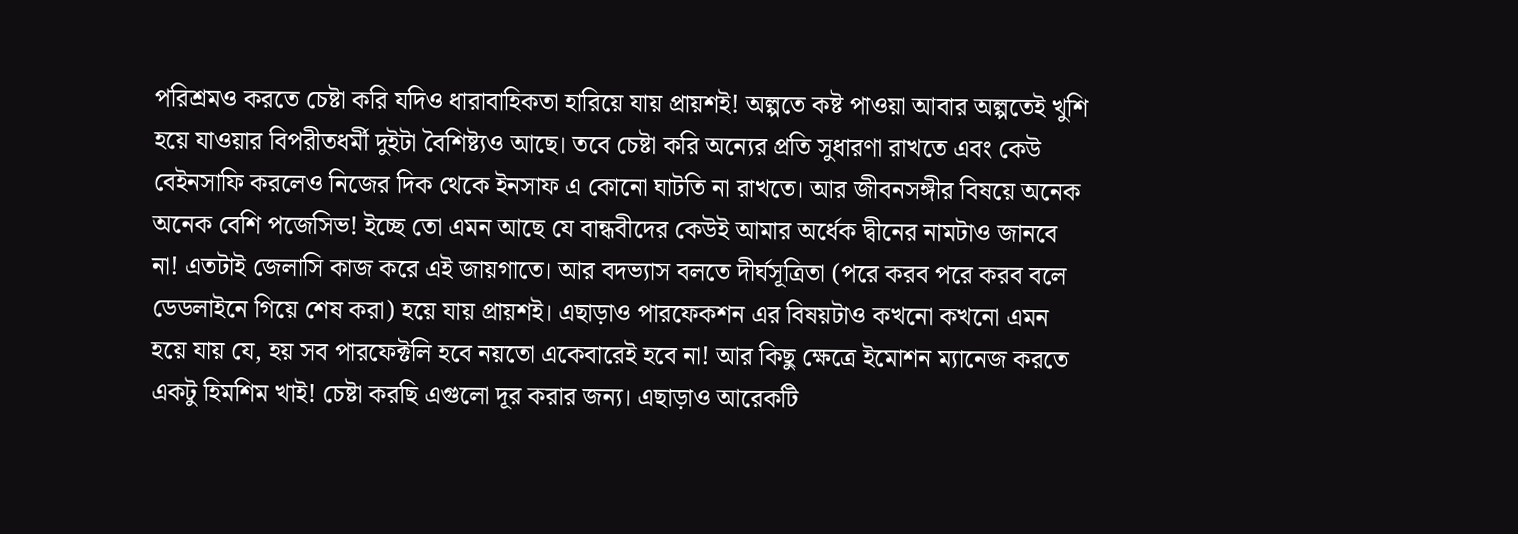পরিশ্রমও করতে চেষ্টা করি যদিও ধারাবাহিকতা হারিয়ে যায় প্রায়শই! অল্পতে কষ্ট পাওয়া আবার অল্পতেই খুশি হয়ে যাওয়ার বিপরীতধর্মী দুইটা বৈশিষ্ট্যও আছে। তবে চেষ্টা করি অন্যের প্রতি সুধারণা রাখতে এবং কেউ বেইনসাফি করলেও নিজের দিক থেকে ইনসাফ এ কোনো ঘাটতি না রাখতে। আর জীবনসঙ্গীর বিষয়ে অনেক অনেক বেশি পজেসিভ! ইচ্ছে তো এমন আছে যে বান্ধবীদের কেউই আমার অর্ধেক দ্বীনের নামটাও জানবে না! এতটাই জেলাসি কাজ করে এই জায়গাতে। আর বদভ্যাস বলতে দীর্ঘসূত্রিতা (পরে করব পরে করব বলে ডেডলাইনে গিয়ে শেষ করা) হয়ে যায় প্রায়শই। এছাড়াও পারফেকশন এর বিষয়টাও কখনো কখনো এমন হয়ে যায় যে, হয় সব পারফেক্টলি হবে নয়তো একেবারেই হবে না! আর কিছু ক্ষেত্রে ইমোশন ম্যানেজ করতে একটু হিমশিম খাই! চেষ্টা করছি এগুলো দূর করার জন্য। এছাড়াও আরেকটি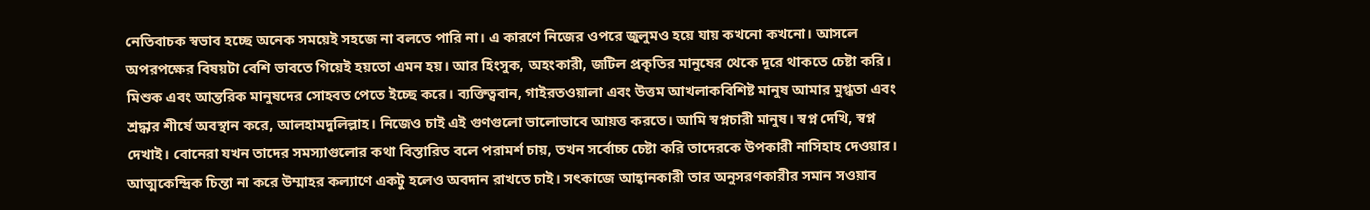নেতিবাচক স্বভাব হচ্ছে অনেক সময়েই সহজে না বলতে পারি না। এ কারণে নিজের ওপরে জুলুমও হয়ে যায় কখনো কখনো। আসলে অপরপক্ষের বিষয়টা বেশি ভাবতে গিয়েই হয়তো এমন হয়। আর হিংসুক, অহংকারী, জটিল প্রকৃতির মানুষের থেকে দূরে থাকতে চেষ্টা করি। মিশুক এবং আন্তরিক মানুষদের সোহবত পেতে ইচ্ছে করে। ব্যক্তিত্ববান, গাইরতওয়ালা এবং উত্তম আখলাকবিশিষ্ট মানুষ আমার মুগ্ধতা এবং শ্রদ্ধার শীর্ষে অবস্থান করে, আলহামদুলিল্লাহ। নিজেও চাই এই গুণগুলো ভালোভাবে আয়ত্ত করতে। আমি স্বপ্নচারী মানুষ। স্বপ্ন দেখি, স্বপ্ন দেখাই। বোনেরা যখন তাদের সমস্যাগুলোর কথা বিস্তারিত বলে পরামর্শ চায়, তখন সর্বোচ্চ চেষ্টা করি তাদেরকে উপকারী নাসিহাহ দেওয়ার। আত্মকেন্দ্রিক চিন্তা না করে উম্মাহর কল্যাণে একটু হলেও অবদান রাখতে চাই। সৎকাজে আহ্বানকারী তার অনুসরণকারীর সমান সওয়াব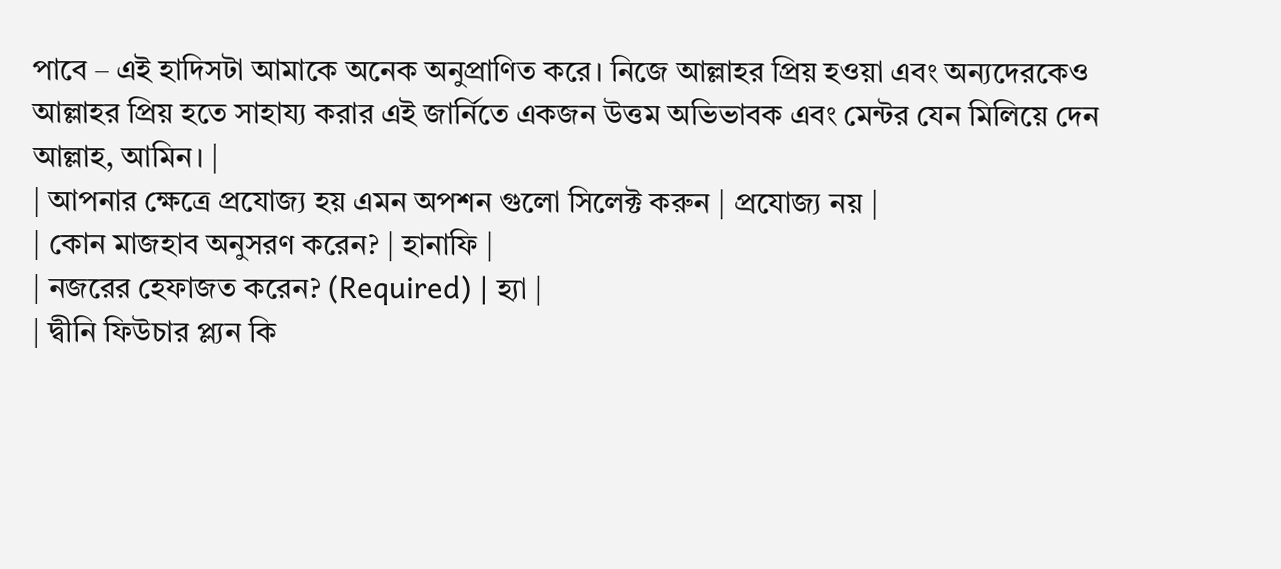পাবে – এই হাদিসটা আমাকে অনেক অনুপ্রাণিত করে। নিজে আল্লাহর প্রিয় হওয়া এবং অন্যদেরকেও আল্লাহর প্রিয় হতে সাহায্য করার এই জার্নিতে একজন উত্তম অভিভাবক এবং মেন্টর যেন মিলিয়ে দেন আল্লাহ, আমিন। |
| আপনার ক্ষেত্রে প্রযোজ্য হয় এমন অপশন গুলো সিলেক্ট করুন | প্রযোজ্য নয় |
| কোন মাজহাব অনুসরণ করেন? | হানাফি |
| নজরের হেফাজত করেন? (Required) | হ্যা |
| দ্বীনি ফিউচার প্ল্যন কি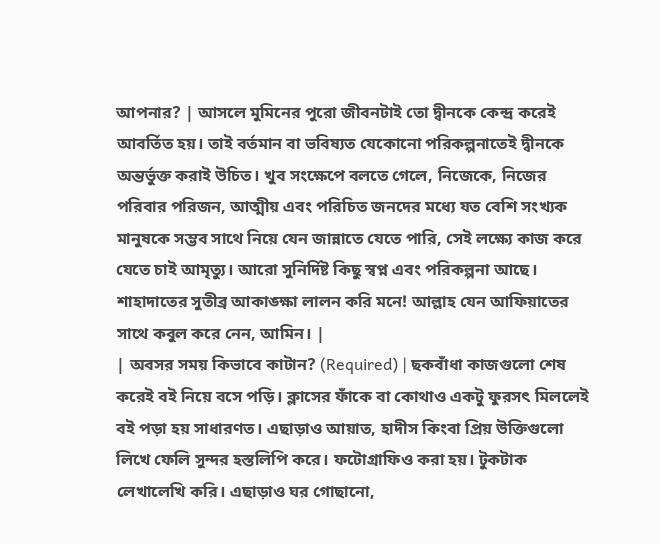আপনার? | আসলে মুমিনের পুরো জীবনটাই তো দ্বীনকে কেন্দ্র করেই আবর্তিত হয়। তাই বর্তমান বা ভবিষ্যত যেকোনো পরিকল্পনাতেই দ্বীনকে অন্তর্ভুক্ত করাই উচিত। খুব সংক্ষেপে বলতে গেলে, নিজেকে, নিজের পরিবার পরিজন, আত্মীয় এবং পরিচিত জনদের মধ্যে যত বেশি সংখ্যক মানুষকে সম্ভব সাথে নিয়ে যেন জান্নাতে যেতে পারি, সেই লক্ষ্যে কাজ করে যেতে চাই আমৃত্যু। আরো সুনির্দিষ্ট কিছু স্বপ্ন এবং পরিকল্পনা আছে। শাহাদাতের সুতীব্র আকাঙ্ক্ষা লালন করি মনে! আল্লাহ যেন আফিয়াতের সাথে কবুল করে নেন, আমিন। |
| অবসর সময় কিভাবে কাটান? (Required) | ছকবাঁধা কাজগুলো শেষ করেই বই নিয়ে বসে পড়ি। ক্লাসের ফাঁকে বা কোথাও একটু ফুরসৎ মিললেই বই পড়া হয় সাধারণত। এছাড়াও আয়াত, হাদীস কিংবা প্রিয় উক্তিগুলো লিখে ফেলি সুন্দর হস্তলিপি করে। ফটোগ্রাফিও করা হয়। টুকটাক লেখালেখি করি। এছাড়াও ঘর গোছানো,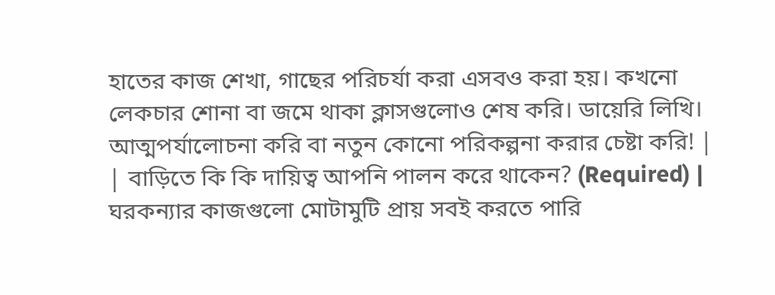হাতের কাজ শেখা, গাছের পরিচর্যা করা এসবও করা হয়। কখনো লেকচার শোনা বা জমে থাকা ক্লাসগুলোও শেষ করি। ডায়েরি লিখি। আত্মপর্যালোচনা করি বা নতুন কোনো পরিকল্পনা করার চেষ্টা করি! |
| বাড়িতে কি কি দায়িত্ব আপনি পালন করে থাকেন? (Required) | ঘরকন্যার কাজগুলো মোটামুটি প্রায় সবই করতে পারি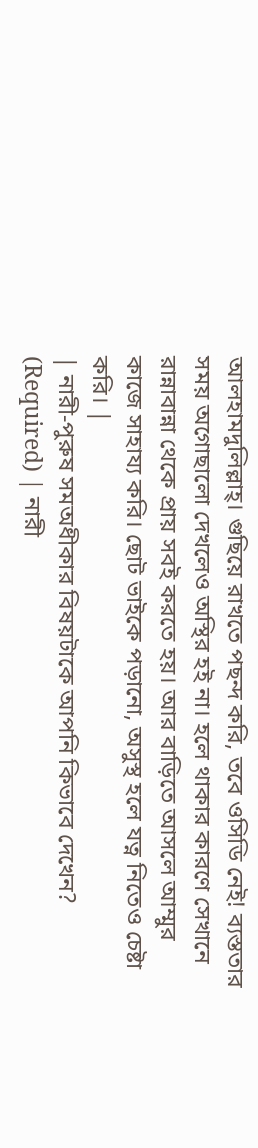আলহামদুলিল্লাহ্। গুছিয়ে রাখতে পছন্দ করি, তবে ওসিডি নেই! ব্যস্ততার সময় অগোছালো দেখলেও অস্থির হই না। হলে থাকার কারণে সেখানে রান্নাবান্না থেকে প্রায় সবই করতে হয়। আর বাড়িতে আসলে আম্মুর কাজে সাহায্য করি। ছোট ভাইকে পড়ানো, অসুস্থ হলে যত্ন নিতেও চেষ্টা করি। |
| নারী-পুরুষ সমঅধীকার বিষয়টাকে আপনি কিভাবে দেখেন? (Required) | নারী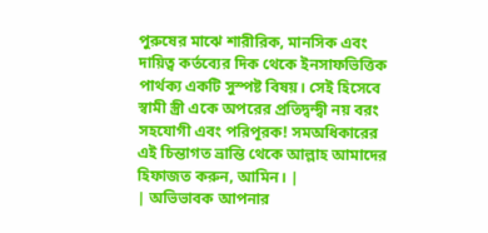পুরুষের মাঝে শারীরিক, মানসিক এবং দায়িত্ব কর্তব্যের দিক থেকে ইনসাফভিত্তিক পার্থক্য একটি সুস্পষ্ট বিষয়। সেই হিসেবে স্বামী স্ত্রী একে অপরের প্রতিদ্বন্দ্বী নয় বরং সহযোগী এবং পরিপূরক! সমঅধিকারের এই চিন্তাগত ভ্রান্তি থেকে আল্লাহ আমাদের হিফাজত করুন, আমিন। |
| অভিভাবক আপনার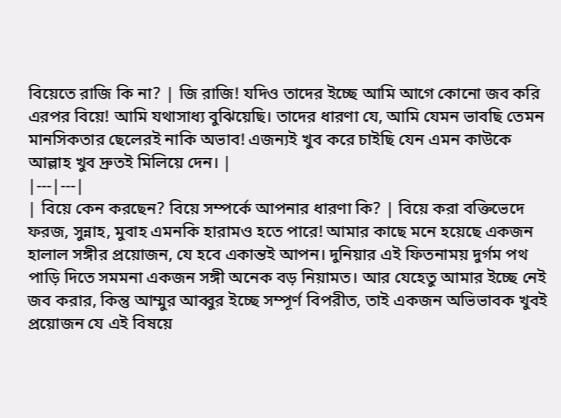বিয়েতে রাজি কি না? | জি রাজি! যদিও তাদের ইচ্ছে আমি আগে কোনো জব করি এরপর বিয়ে! আমি যথাসাধ্য বুঝিয়েছি। তাদের ধারণা যে, আমি যেমন ভাবছি তেমন মানসিকতার ছেলেরই নাকি অভাব! এজন্যই খুব করে চাইছি যেন এমন কাউকে আল্লাহ খুব দ্রুতই মিলিয়ে দেন। |
|---|---|
| বিয়ে কেন করছেন? বিয়ে সম্পর্কে আপনার ধারণা কি? | বিয়ে করা বক্তিভেদে ফরজ, সুন্নাহ, মুবাহ এমনকি হারামও হতে পারে! আমার কাছে মনে হয়েছে একজন হালাল সঙ্গীর প্রয়োজন, যে হবে একান্তই আপন। দুনিয়ার এই ফিতনাময় দুর্গম পথ পাড়ি দিতে সমমনা একজন সঙ্গী অনেক বড় নিয়ামত। আর যেহেতু আমার ইচ্ছে নেই জব করার, কিন্তু আম্মুর আব্বুর ইচ্ছে সম্পূর্ণ বিপরীত, তাই একজন অভিভাবক খুবই প্রয়োজন যে এই বিষয়ে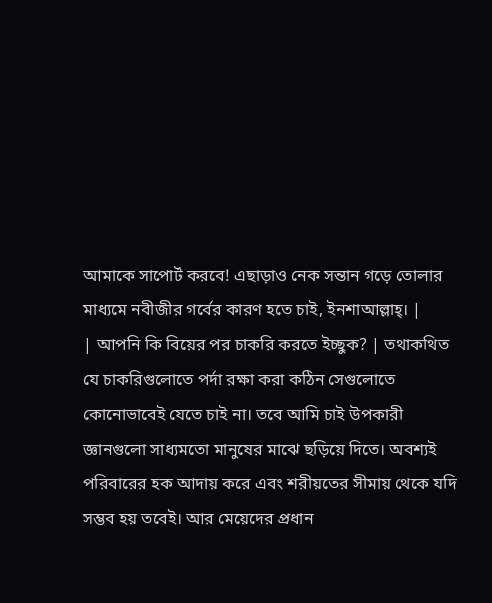আমাকে সাপোর্ট করবে! এছাড়াও নেক সন্তান গড়ে তোলার মাধ্যমে নবীজীর গর্বের কারণ হতে চাই, ইনশাআল্লাহ্। |
| আপনি কি বিয়ের পর চাকরি করতে ইচ্ছুক? | তথাকথিত যে চাকরিগুলোতে পর্দা রক্ষা করা কঠিন সেগুলোতে কোনোভাবেই যেতে চাই না। তবে আমি চাই উপকারী জ্ঞানগুলো সাধ্যমতো মানুষের মাঝে ছড়িয়ে দিতে। অবশ্যই পরিবারের হক আদায় করে এবং শরীয়তের সীমায় থেকে যদি সম্ভব হয় তবেই। আর মেয়েদের প্রধান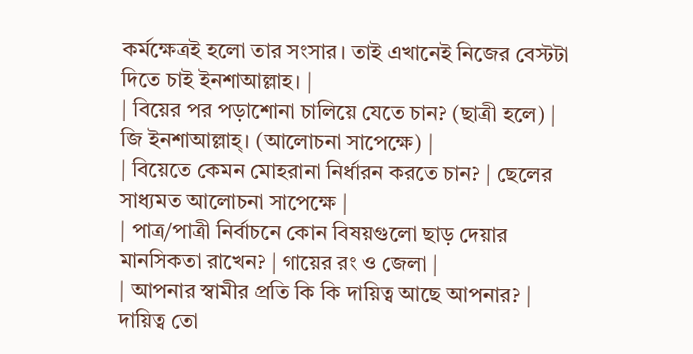কর্মক্ষেত্রই হলো তার সংসার। তাই এখানেই নিজের বেস্টটা দিতে চাই ইনশাআল্লাহ। |
| বিয়ের পর পড়াশোনা চালিয়ে যেতে চান? (ছাত্রী হলে) | জি ইনশাআল্লাহ্। (আলোচনা সাপেক্ষে) |
| বিয়েতে কেমন মোহরানা নির্ধারন করতে চান? | ছেলের সাধ্যমত আলোচনা সাপেক্ষে |
| পাত্র/পাত্রী নির্বাচনে কোন বিষয়গুলো ছাড় দেয়ার মানসিকতা রাখেন? | গায়ের রং ও জেলা |
| আপনার স্বামীর প্রতি কি কি দায়িত্ব আছে আপনার? | দায়িত্ব তো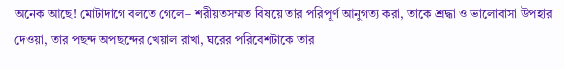অনেক আছে! মোটাদাগে বলতে গেলে– শরীয়তসম্মত বিষয়ে তার পরিপূর্ণ আনুগত্য করা, তাকে শ্রদ্ধা ও ভালোবাসা উপহার দেওয়া, তার পছন্দ অপছন্দের খেয়াল রাখা, ঘরের পরিবেশটাকে তার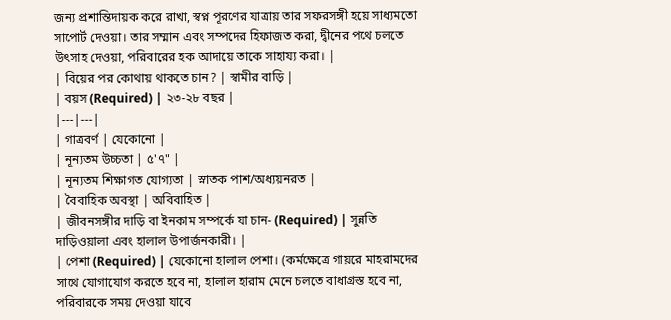জন্য প্রশান্তিদায়ক করে রাখা, স্বপ্ন পূরণের যাত্রায় তার সফরসঙ্গী হয়ে সাধ্যমতো সাপোর্ট দেওয়া। তার সম্মান এবং সম্পদের হিফাজত করা, দ্বীনের পথে চলতে উৎসাহ দেওয়া, পরিবারের হক আদায়ে তাকে সাহায্য করা। |
| বিয়ের পর কোথায় থাকতে চান? | স্বামীর বাড়ি |
| বয়স (Required) | ২৩-২৮ বছর |
|---|---|
| গাত্রবর্ণ | যেকোনো |
| নূন্যতম উচ্চতা | ৫'৭" |
| নূন্যতম শিক্ষাগত যোগ্যতা | স্নাতক পাশ/অধ্যয়নরত |
| বৈবাহিক অবস্থা | অবিবাহিত |
| জীবনসঙ্গীর দাড়ি বা ইনকাম সম্পর্কে যা চান- (Required) | সুন্নতি দাড়িওয়ালা এবং হালাল উপার্জনকারী। |
| পেশা (Required) | যেকোনো হালাল পেশা। (কর্মক্ষেত্রে গায়রে মাহরামদের সাথে যোগাযোগ করতে হবে না, হালাল হারাম মেনে চলতে বাধাগ্রস্ত হবে না, পরিবারকে সময় দেওয়া যাবে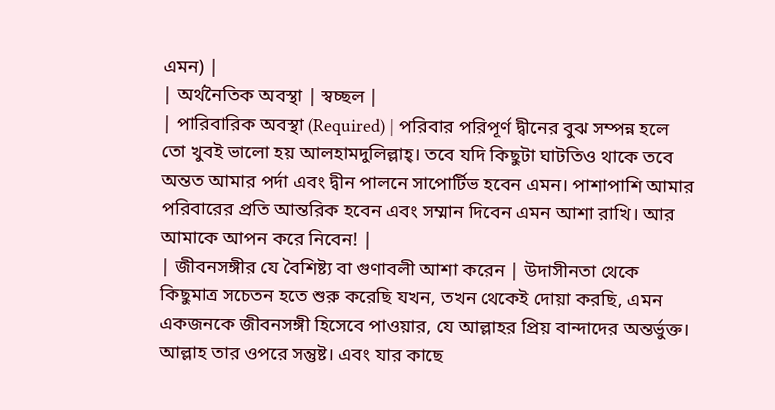এমন) |
| অর্থনৈতিক অবস্থা | স্বচ্ছল |
| পারিবারিক অবস্থা (Required) | পরিবার পরিপূর্ণ দ্বীনের বুঝ সম্পন্ন হলে তো খুবই ভালো হয় আলহামদুলিল্লাহ্। তবে যদি কিছুটা ঘাটতিও থাকে তবে অন্তত আমার পর্দা এবং দ্বীন পালনে সাপোর্টিভ হবেন এমন। পাশাপাশি আমার পরিবারের প্রতি আন্তরিক হবেন এবং সম্মান দিবেন এমন আশা রাখি। আর আমাকে আপন করে নিবেন! |
| জীবনসঙ্গীর যে বৈশিষ্ট্য বা গুণাবলী আশা করেন | উদাসীনতা থেকে কিছুমাত্র সচেতন হতে শুরু করেছি যখন, তখন থেকেই দোয়া করছি, এমন একজনকে জীবনসঙ্গী হিসেবে পাওয়ার, যে আল্লাহর প্রিয় বান্দাদের অন্তর্ভুক্ত। আল্লাহ তার ওপরে সন্তুষ্ট। এবং যার কাছে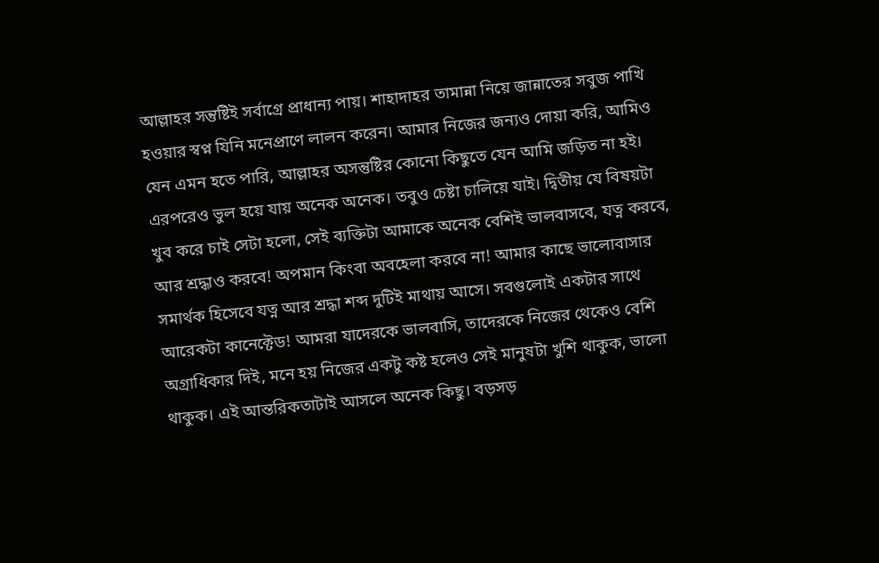আল্লাহর সন্তুষ্টিই সর্বাগ্রে প্রাধান্য পায়। শাহাদাহর তামান্না নিয়ে জান্নাতের সবুজ পাখি হওয়ার স্বপ্ন যিনি মনেপ্রাণে লালন করেন। আমার নিজের জন্যও দোয়া করি, আমিও যেন এমন হতে পারি, আল্লাহর অসন্তুষ্টির কোনো কিছুতে যেন আমি জড়িত না হই। এরপরেও ভুল হয়ে যায় অনেক অনেক। তবুও চেষ্টা চালিয়ে যাই। দ্বিতীয় যে বিষয়টা খুব করে চাই সেটা হলো, সেই ব্যক্তিটা আমাকে অনেক বেশিই ভালবাসবে, যত্ন করবে, আর শ্রদ্ধাও করবে! অপমান কিংবা অবহেলা করবে না! আমার কাছে ভালোবাসার সমার্থক হিসেবে যত্ন আর শ্রদ্ধা শব্দ দুটিই মাথায় আসে। সবগুলোই একটার সাথে আরেকটা কানেক্টেড! আমরা যাদেরকে ভালবাসি, তাদেরকে নিজের থেকেও বেশি অগ্রাধিকার দিই, মনে হয় নিজের একটু কষ্ট হলেও সেই মানুষটা খুশি থাকুক, ভালো থাকুক। এই আন্তরিকতাটাই আসলে অনেক কিছু। বড়সড়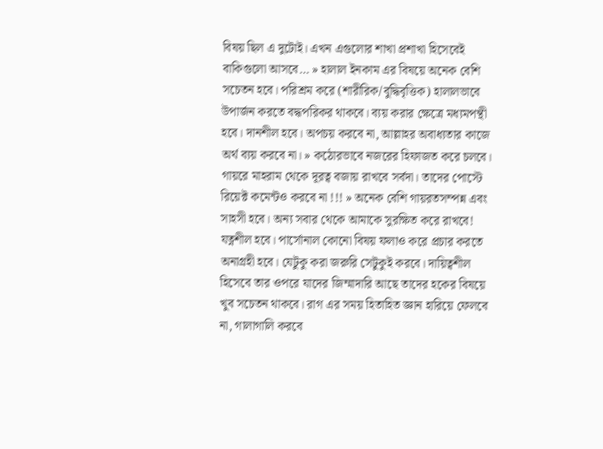বিষয় ছিল এ দুটোই। এখন এগুলোর শাখা প্রশাখা হিসেবেই বাকিগুলো আসবে… » হালাল ইনকাম এর বিষয়ে অনেক বেশি সচেতন হবে। পরিশ্রম করে (শারীরিক/বুদ্ধিবৃত্তিক) হালালভাবে উপার্জন করতে বদ্ধপরিকর থাকবে। ব্যয় করার ক্ষেত্রে মধ্যমপন্থী হবে। দানশীল হবে। অপচয় করবে না, আল্লাহর অবাধ্যতার কাজে অর্থ ব্যয় করবে না। » কঠোরভাবে নজরের হিফাজত করে চলবে। গায়রে মাহরাম থেকে দূরত্ব বজায় রাখবে সর্বদা। তাদের পোস্টে রিয়েক্ট কমেন্টও করবে না !!! » অনেক বেশি গায়রতসম্পন্ন এবং সাহসী হবে। অন্য সবার থেকে আমাকে সুরক্ষিত করে রাখবে! যত্নশীল হবে। পার্সোনাল কোনো বিষয় ফলাও করে প্রচার করতে অনাগ্রহী হবে। যেটুকু করা জরুরি সেটুকুই করবে। দায়িত্বশীল হিসেবে তার ওপরে যাদের জিম্মাদারি আছে তাদের হকের বিষয়ে খুব সচেতন থাকবে। রাগ এর সময় হিতাহিত জ্ঞান হারিয়ে ফেলবে না, গালাগালি করবে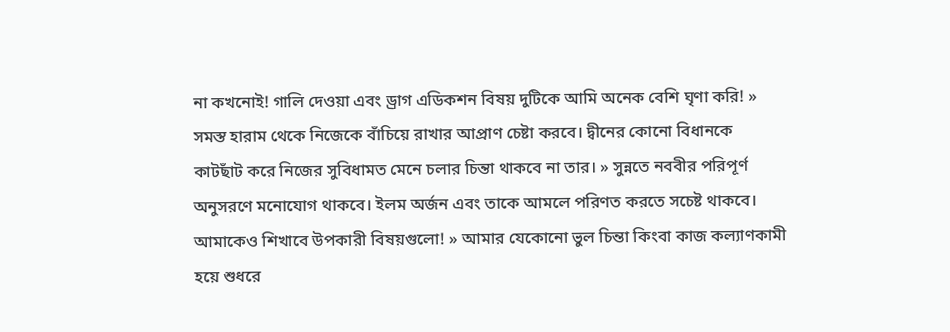না কখনোই! গালি দেওয়া এবং ড্রাগ এডিকশন বিষয় দুটিকে আমি অনেক বেশি ঘৃণা করি! » সমস্ত হারাম থেকে নিজেকে বাঁচিয়ে রাখার আপ্রাণ চেষ্টা করবে। দ্বীনের কোনো বিধানকে কাটছাঁট করে নিজের সুবিধামত মেনে চলার চিন্তা থাকবে না তার। » সুন্নতে নববীর পরিপূর্ণ অনুসরণে মনোযোগ থাকবে। ইলম অর্জন এবং তাকে আমলে পরিণত করতে সচেষ্ট থাকবে। আমাকেও শিখাবে উপকারী বিষয়গুলো! » আমার যেকোনো ভুল চিন্তা কিংবা কাজ কল্যাণকামী হয়ে শুধরে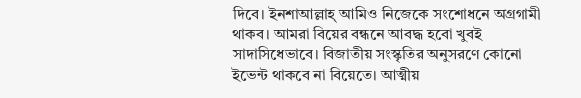দিবে। ইনশাআল্লাহ্ আমিও নিজেকে সংশোধনে অগ্রগামী থাকব। আমরা বিয়ের বন্ধনে আবদ্ধ হবো খুবই সাদাসিধেভাবে। বিজাতীয় সংস্কৃতির অনুসরণে কোনো ইভেন্ট থাকবে না বিয়েতে। আত্মীয়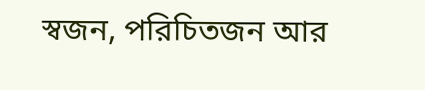স্বজন, পরিচিতজন আর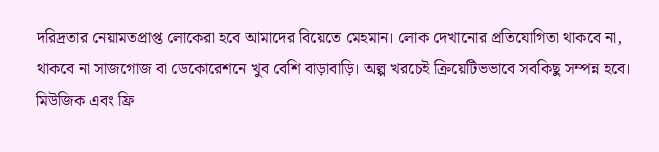দরিদ্রতার নেয়ামতপ্রাপ্ত লোকেরা হবে আমাদের বিয়েতে মেহমান। লোক দেখানোর প্রতিযোগিতা থাকবে না, থাকবে না সাজগোজ বা ডেকোরেশনে খুব বেশি বাড়াবাড়ি। অল্প খরচেই ক্রিয়েটিভভাবে সবকিছু সম্পন্ন হবে। মিউজিক এবং ফ্রি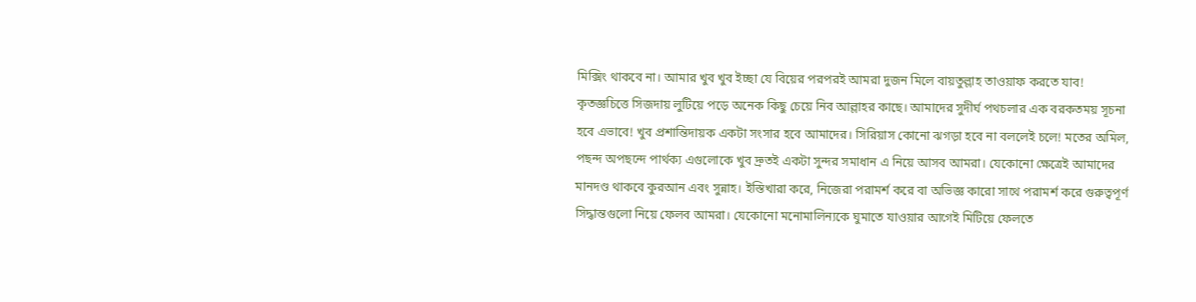মিক্সিং থাকবে না। আমার খুব খুব ইচ্ছা যে বিয়ের পরপরই আমরা দুজন মিলে বায়তুল্লাহ তাওয়াফ করতে যাব! কৃতজ্ঞচিত্তে সিজদায় লুটিয়ে পড়ে অনেক কিছু চেয়ে নিব আল্লাহর কাছে। আমাদের সুদীর্ঘ পথচলার এক বরকতময় সূচনা হবে এভাবে! খুব প্রশান্তিদায়ক একটা সংসার হবে আমাদের। সিরিয়াস কোনো ঝগড়া হবে না বললেই চলে! মতের অমিল, পছন্দ অপছন্দে পার্থক্য এগুলোকে খুব দ্রুতই একটা সুন্দর সমাধান এ নিয়ে আসব আমরা। যেকোনো ক্ষেত্রেই আমাদের মানদণ্ড থাকবে কুরআন এবং সুন্নাহ। ইস্তিখারা করে, নিজেরা পরামর্শ করে বা অভিজ্ঞ কারো সাথে পরামর্শ করে গুরুত্বপূর্ণ সিদ্ধান্তগুলো নিয়ে ফেলব আমরা। যেকোনো মনোমালিন্যকে ঘুমাতে যাওয়ার আগেই মিটিয়ে ফেলতে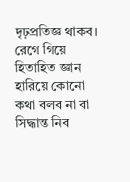দৃঢ়প্রতিজ্ঞ থাকব। রেগে গিয়ে হিতাহিত জ্ঞান হারিয়ে কোনো কথা বলব না বা সিদ্ধান্ত নিব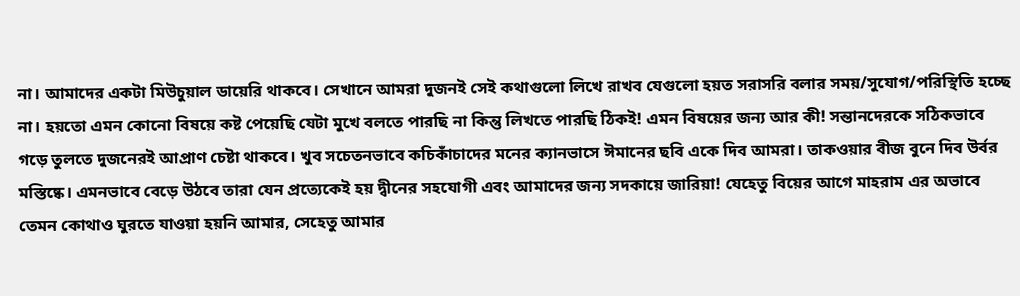না। আমাদের একটা মিউচুয়াল ডায়েরি থাকবে। সেখানে আমরা দুজনই সেই কথাগুলো লিখে রাখব যেগুলো হয়ত সরাসরি বলার সময়/সুযোগ/পরিস্থিতি হচ্ছে না। হয়তো এমন কোনো বিষয়ে কষ্ট পেয়েছি যেটা মুখে বলতে পারছি না কিন্তু লিখতে পারছি ঠিকই! এমন বিষয়ের জন্য আর কী! সন্তানদেরকে সঠিকভাবে গড়ে তুলতে দুজনেরই আপ্রাণ চেষ্টা থাকবে। খুব সচেতনভাবে কচিকাঁচাদের মনের ক্যানভাসে ঈমানের ছবি একে দিব আমরা। তাকওয়ার বীজ বুনে দিব উর্বর মস্তিষ্কে। এমনভাবে বেড়ে উঠবে তারা যেন প্রত্যেকেই হয় দ্বীনের সহযোগী এবং আমাদের জন্য সদকায়ে জারিয়া! যেহেতু বিয়ের আগে মাহরাম এর অভাবে তেমন কোথাও ঘুরতে যাওয়া হয়নি আমার, সেহেতু আমার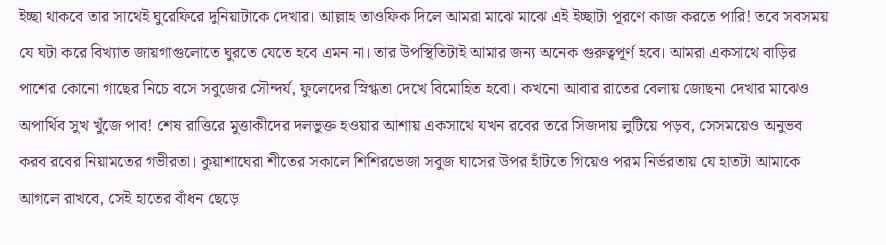ইচ্ছা থাকবে তার সাথেই ঘুরেফিরে দুনিয়াটাকে দেখার। আল্লাহ তাওফিক দিলে আমরা মাঝে মাঝে এই ইচ্ছাটা পূরণে কাজ করতে পারি! তবে সবসময় যে ঘটা করে বিখ্যাত জায়গাগুলোতে ঘুরতে যেতে হবে এমন না। তার উপস্থিতিটাই আমার জন্য অনেক গুরুত্বপূর্ণ হবে। আমরা একসাথে বাড়ির পাশের কোনো গাছের নিচে বসে সবুজের সৌন্দর্য, ফুলেদের স্নিগ্ধতা দেখে বিমোহিত হবো। কখনো আবার রাতের বেলায় জোছনা দেখার মাঝেও অপার্থিব সুখ খুঁজে পাব! শেষ রাত্তিরে মুত্তাকীদের দলভুক্ত হওয়ার আশায় একসাথে যখন রবের তরে সিজদায় লুটিয়ে পড়ব, সেসময়েও অনুভব করব রবের নিয়ামতের গভীরতা। কুয়াশাঘেরা শীতের সকালে শিশিরভেজা সবুজ ঘাসের উপর হাঁটতে গিয়েও পরম নির্ভরতায় যে হাতটা আমাকে আগলে রাখবে, সেই হাতের বাঁধন ছেড়ে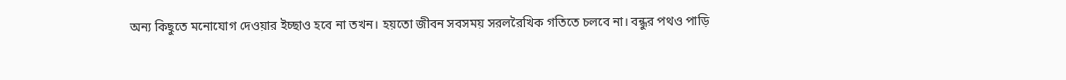অন্য কিছুতে মনোযোগ দেওয়ার ইচ্ছাও হবে না তখন। হয়তো জীবন সবসময় সরলরৈখিক গতিতে চলবে না। বন্ধুর পথও পাড়ি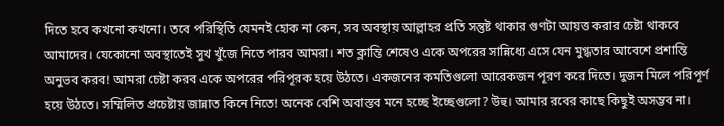দিতে হবে কখনো কখনো। তবে পরিস্থিতি যেমনই হোক না কেন, সব অবস্থায় আল্লাহর প্রতি সন্তুষ্ট থাকার গুণটা আয়ত্ত করার চেষ্টা থাকবে আমাদের। যেকোনো অবস্থাতেই সুখ খুঁজে নিতে পারব আমরা। শত ক্লান্তি শেষেও একে অপরের সান্নিধ্যে এসে যেন মুগ্ধতার আবেশে প্রশান্তি অনুভব করব! আমরা চেষ্টা করব একে অপরের পরিপূরক হয়ে উঠতে। একজনের কমতিগুলো আরেকজন পূরণ করে দিতে। দুজন মিলে পরিপূর্ণ হয়ে উঠতে। সম্মিলিত প্রচেষ্টায় জান্নাত কিনে নিতে! অনেক বেশি অবাস্তব মনে হচ্ছে ইচ্ছেগুলো? উহু। আমার রবের কাছে কিছুই অসম্ভব না।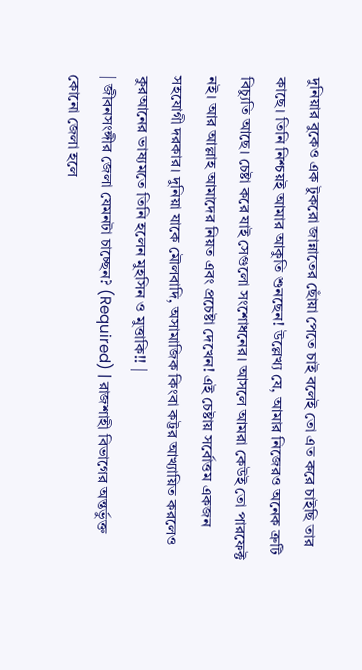দুনিয়ার বুকেও এক টুকরো জান্নাতের ছোঁয়া পেতে চাই বলেই তো এত করে চাইছি তার কাছে। তিনি নিশ্চয়ই আমার আকুতি শুনছেন! উল্লেখ্য যে, আমার নিজেরও অনেক ত্রুটি বিচ্যুতি আছে। চেষ্টা করে যাই সেগুলো সংশোধনের। আসলে আমরা কেউই তো পারফেক্ট নই। আর আল্লাহ আমাদের নিয়ত এবং প্রচেষ্টা দেখেন! এই চেষ্টায় সর্বোত্তম একজন সহযোগী দরকার। দুনিয়া যাকে মৌলবাদি, অসামাজিক কিংবা কট্টর আখ্যায়িত করলেও কুরআনের ভাষ্যমতে তিনি হলেন মুহসিন ও মুত্তাকি!! |
| জীবনসংঙ্গীর জেলা যেমনটা চাচ্ছেন? (Required) | রাজশাহী বিভাগের অন্তর্ভুক্ত কোনো জেলা হলে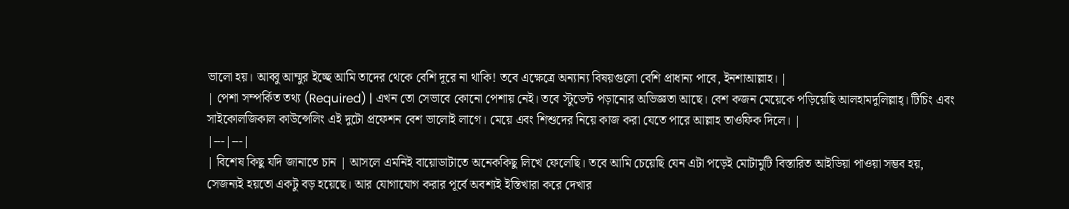ভালো হয়। আব্বু আম্মুর ইচ্ছে আমি তাদের থেকে বেশি দূরে না থাকি! তবে এক্ষেত্রে অন্যান্য বিষয়গুলো বেশি প্রাধান্য পাবে, ইনশাআল্লাহ। |
| পেশা সম্পর্কিত তথ্য (Required) | এখন তো সেভাবে কোনো পেশায় নেই। তবে স্টুডেন্ট পড়ানোর অভিজ্ঞতা আছে। বেশ কজন মেয়েকে পড়িয়েছি আলহামদুলিল্লাহ্। টিচিং এবং সাইকোলজিকাল কাউন্সেলিং এই দুটো প্রফেশন বেশ ভালোই লাগে। মেয়ে এবং শিশুদের নিয়ে কাজ করা যেতে পারে আল্লাহ তাওফিক দিলে। |
|---|---|
| বিশেষ কিছু যদি জানাতে চান | আসলে এমনিই বায়োডাটাতে অনেককিছু লিখে ফেলেছি। তবে আমি চেয়েছি যেন এটা পড়েই মোটামুটি বিস্তারিত আইডিয়া পাওয়া সম্ভব হয়, সেজন্যই হয়তো একটু বড় হয়েছে। আর যোগাযোগ করার পূর্বে অবশ্যই ইস্তিখারা করে দেখার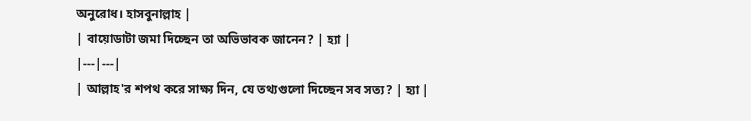অনুরোধ। হাসবুনাল্লাহ |
| বায়োডাটা জমা দিচ্ছেন তা অভিভাবক জানেন? | হ্যা |
|---|---|
| আল্লাহ'র শপথ করে সাক্ষ্য দিন, যে তথ্যগুলো দিচ্ছেন সব সত্য? | হ্যা |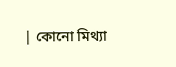| কোনো মিথ্যা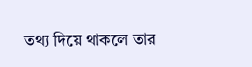তথ্য দিয়ে থাকলে তার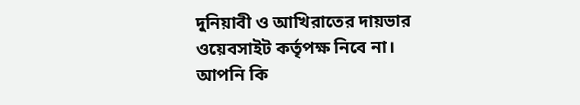দুনিয়াবী ও আখিরাতের দায়ভার ওয়েবসাইট কর্তৃপক্ষ নিবে না। আপনি কি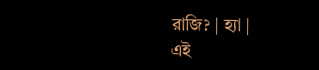রাজি? | হ্যা |
এই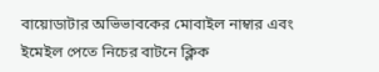বায়োডাটার অভিভাবকের মোবাইল নাম্বার এবং ইমেইল পেতে নিচের বাটনে ক্লিক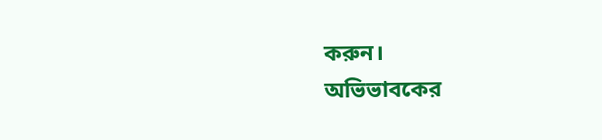করুন।
অভিভাবকের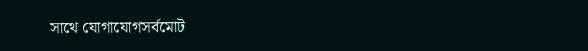সাথে যোগাযোগসর্বমোট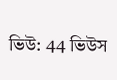ভিউ: 44 ভিউস